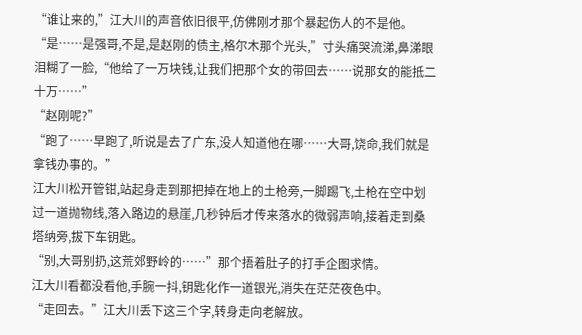“谁让来的,”江大川的声音依旧很平,仿佛刚才那个暴起伤人的不是他。
“是……是强哥,不是,是赵刚的债主,格尔木那个光头,”寸头痛哭流涕,鼻涕眼泪糊了一脸,“他给了一万块钱,让我们把那个女的带回去……说那女的能抵二十万……”
“赵刚呢?”
“跑了……早跑了,听说是去了广东,没人知道他在哪……大哥,饶命,我们就是拿钱办事的。”
江大川松开管钳,站起身走到那把掉在地上的土枪旁,一脚踢飞,土枪在空中划过一道抛物线,落入路边的悬崖,几秒钟后才传来落水的微弱声响,接着走到桑塔纳旁,拔下车钥匙。
“别,大哥别扔,这荒郊野岭的……”那个捂着肚子的打手企图求情。
江大川看都没看他,手腕一抖,钥匙化作一道银光,消失在茫茫夜色中。
“走回去。”江大川丢下这三个字,转身走向老解放。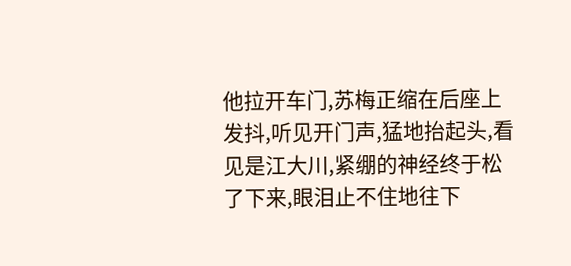他拉开车门,苏梅正缩在后座上发抖,听见开门声,猛地抬起头,看见是江大川,紧绷的神经终于松了下来,眼泪止不住地往下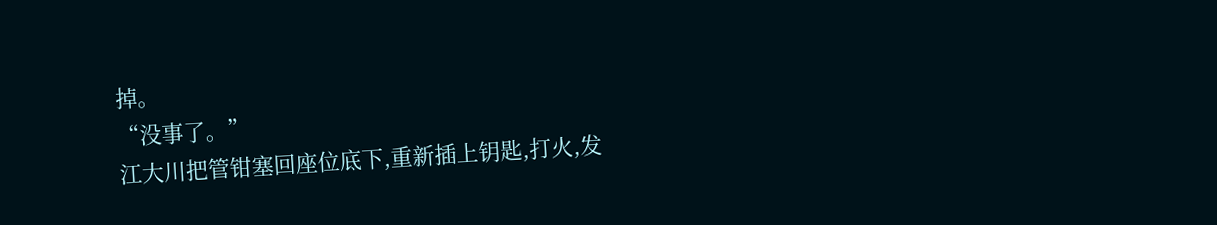掉。
“没事了。”
江大川把管钳塞回座位底下,重新插上钥匙,打火,发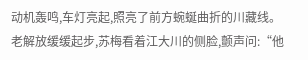动机轰鸣,车灯亮起,照亮了前方蜿蜒曲折的川藏线。
老解放缓缓起步,苏梅看着江大川的侧脸,颤声问:“他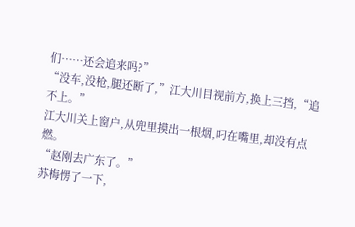们……还会追来吗?”
“没车,没枪,腿还断了,”江大川目视前方,换上三挡,“追不上。”
江大川关上窗户,从兜里摸出一根烟,叼在嘴里,却没有点燃。
“赵刚去广东了。”
苏梅愣了一下,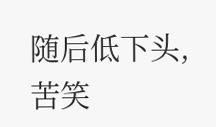随后低下头,苦笑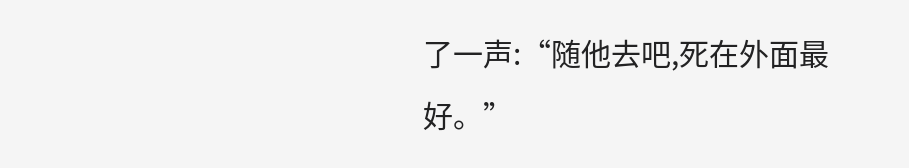了一声:“随他去吧,死在外面最好。”